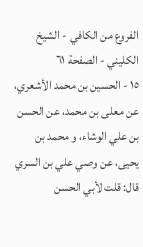الفروع من الكافي - الشيخ الكليني - الصفحة ٦١
١٥ - الحسين بن محمد الأشعري، عن معلى بن محمد، عن الحسن بن علي الوشاء، و محمد بن يحيى، عن وصي علي بن السري قال: قلت لأبي الحسن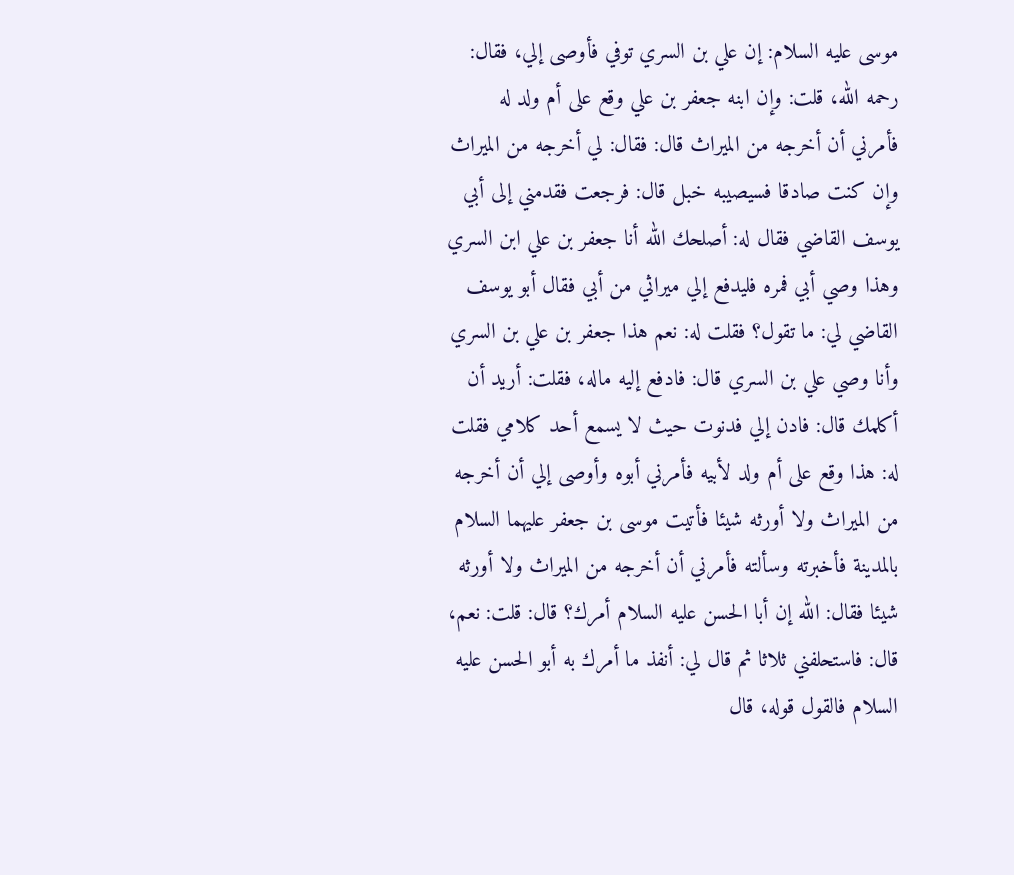موسى عليه السلام: إن علي بن السري توفي فأوصى إلي، فقال: رحمه الله، قلت: وإن ابنه جعفر بن علي وقع على أم ولد له فأمرني أن أخرجه من الميراث قال: فقال: لي أخرجه من الميراث وإن كنت صادقا فسيصيبه خبل قال: فرجعت فقدمني إلى أبي يوسف القاضي فقال له: أصلحك الله أنا جعفر بن علي ابن السري وهذا وصي أبي فمره فليدفع إلي ميراثي من أبي فقال أبو يوسف القاضي لي: ما تقول؟ فقلت له: نعم هذا جعفر بن علي بن السري وأنا وصي علي بن السري قال: فادفع إليه ماله، فقلت: أريد أن أكلمك قال: فادن إلي فدنوت حيث لا يسمع أحد كلامي فقلت له: هذا وقع على أم ولد لأبيه فأمرني أبوه وأوصى إلي أن أخرجه من الميراث ولا أورثه شيئا فأتيت موسى بن جعفر عليهما السلام بالمدينة فأخبرته وسألته فأمرني أن أخرجه من الميراث ولا أورثه شيئا فقال: الله إن أبا الحسن عليه السلام أمرك؟ قال: قلت: نعم، قال: فاستحلفني ثلاثا ثم قال لي: أنفذ ما أمرك به أبو الحسن عليه السلام فالقول قوله، قال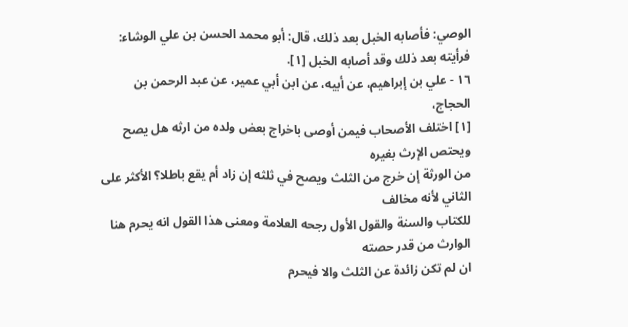الوصي: فأصابه الخبل بعد ذلك، قال: أبو محمد الحسن بن علي الوشاء: فرأيته بعد ذلك وقد أصابه الخبل [١].
١٦ - علي بن إبراهيم، عن أبيه، عن ابن أبي عمير، عن عبد الرحمن بن الحجاج،
[١] اختلف الأصحاب فيمن أوصى باخراج بعض ولده من ارثه هل يصح ويحتص الإرث بغيره
من الورثة إن خرج من الثلث ويصح في ثلثه إن زاد أم يقع باطلا؟ الأكثر على الثاني لأنه مخالف
للكتاب والسنة والقول الأول رجحه العلامة ومعنى هذا القول انه يحرم هنا الوارث من قدر حصته
ان لم تكن زائدة عن الثلث والا فيحرم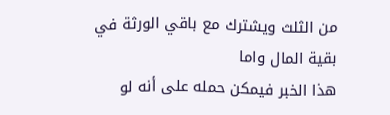من الثلث ويشترك مع باقي الورثة في بقية المال واما
هذا الخبر فيمكن حمله على أنه لو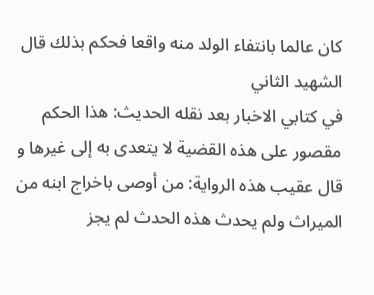كان عالما بانتفاء الولد منه واقعا فحكم بذلك قال الشهيد الثاني
في كتابي الاخبار بعد نقله الحديث: هذا الحكم مقصور على هذه القضية لا يتعدى به إلى غيرها و
قال عقيب هذه الرواية: من أوصى باخراج ابنه من الميراث ولم يحدث هذه الحدث لم يجز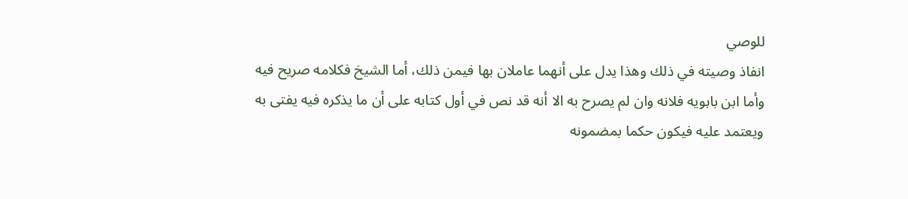للوصي
انفاذ وصيته في ذلك وهذا يدل على أنهما عاملان بها فيمن ذلك، أما الشيخ فكلامه صريح فيه
وأما ابن بابويه فلانه وان لم يصرح به الا أنه قد نص في أول كتابه على أن ما يذكره فيه يفتى به
ويعتمد عليه فيكون حكما بمضمونه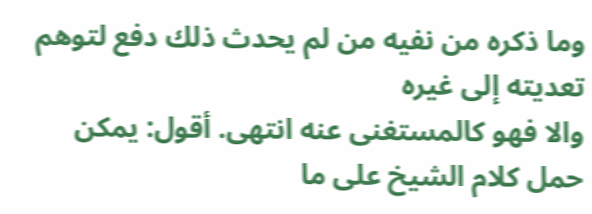وما ذكره من نفيه من لم يحدث ذلك دفع لتوهم تعديته إلى غيره
والا فهو كالمستغنى عنه انتهى. أقول: يمكن حمل كلام الشيخ على ما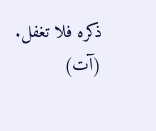ذكره فلا تغفل. (آت)